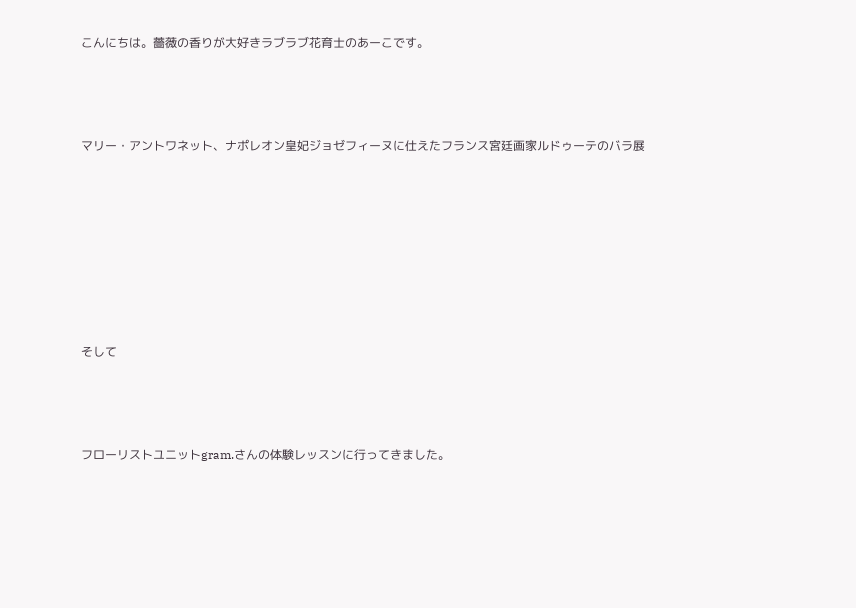こんにちは。薔薇の香りが大好きラブラブ花育士のあーこです。



マリー・アントワネット、ナポレオン皇妃ジョゼフィーヌに仕えたフランス宮廷画家ルドゥーテのバラ展







そして



フローリストユニットgram.さんの体験レッスンに行ってきました。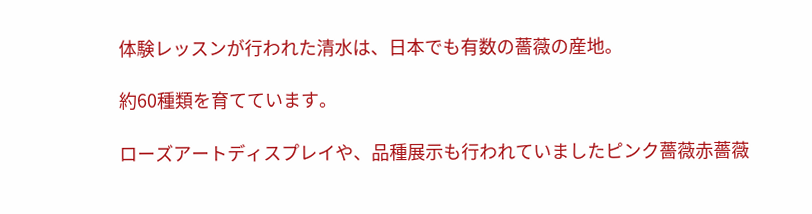体験レッスンが行われた清水は、日本でも有数の薔薇の産地。

約60種類を育てています。

ローズアートディスプレイや、品種展示も行われていましたピンク薔薇赤薔薇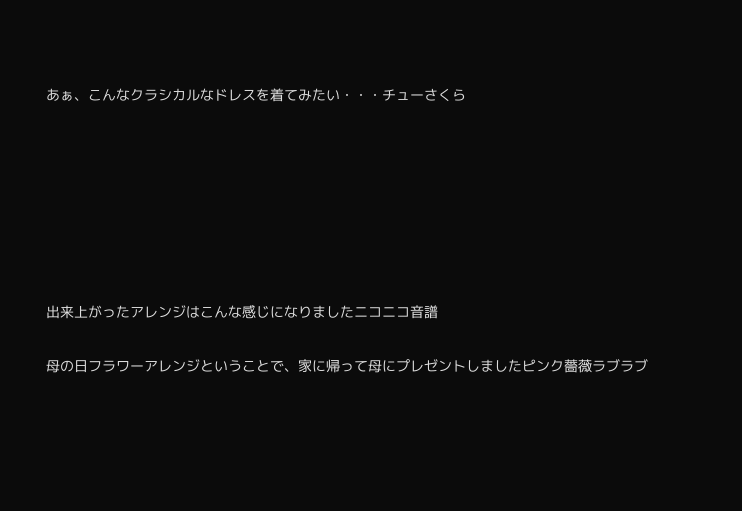あぁ、こんなクラシカルなドレスを着てみたい・・・チューさくら







出来上がったアレンジはこんな感じになりましたニコニコ音譜

母の日フラワーアレンジということで、家に帰って母にプレゼントしましたピンク薔薇ラブラブ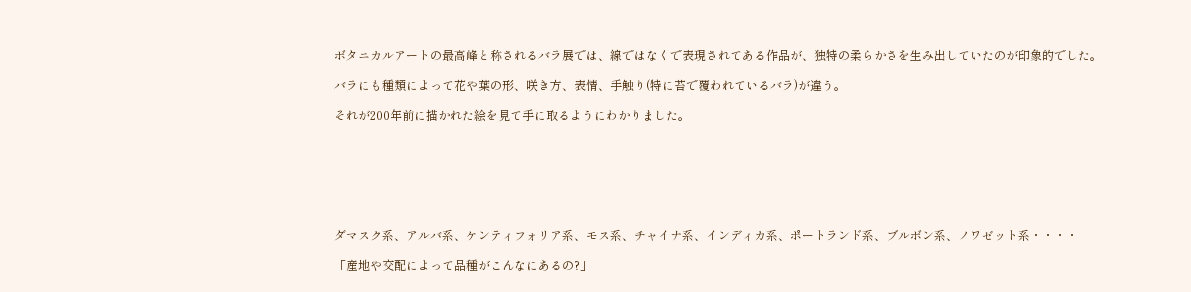ボタニカルアートの最高峰と称されるバラ展では、線ではなくで表現されてある作品が、独特の柔らかさを生み出していたのが印象的でした。

バラにも種類によって花や葉の形、咲き方、表情、手触り(特に苔で覆われているバラ)が違う。

それが200年前に描かれた絵を見て手に取るようにわかりました。







ダマスク系、アルバ系、ケンティフォリア系、モス系、チャイナ系、インディカ系、ポートランド系、ブルボン系、ノワゼット系・・・・

「産地や交配によって品種がこんなにあるの?」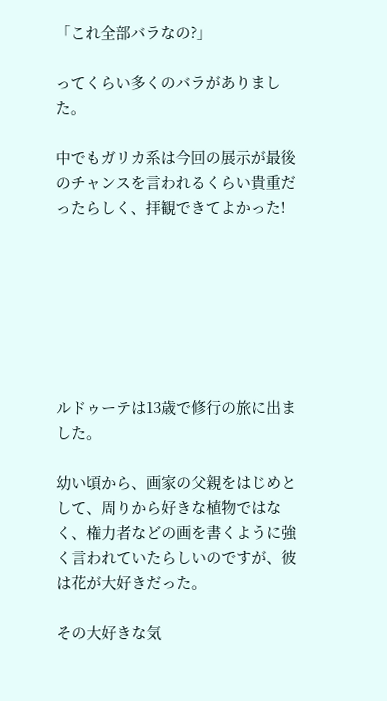「これ全部バラなの?」

ってくらい多くのバラがありました。

中でもガリカ系は今回の展示が最後のチャンスを言われるくらい貴重だったらしく、拝観できてよかった!







ルドゥーテは13歳で修行の旅に出ました。

幼い頃から、画家の父親をはじめとして、周りから好きな植物ではなく、権力者などの画を書くように強く言われていたらしいのですが、彼は花が大好きだった。

その大好きな気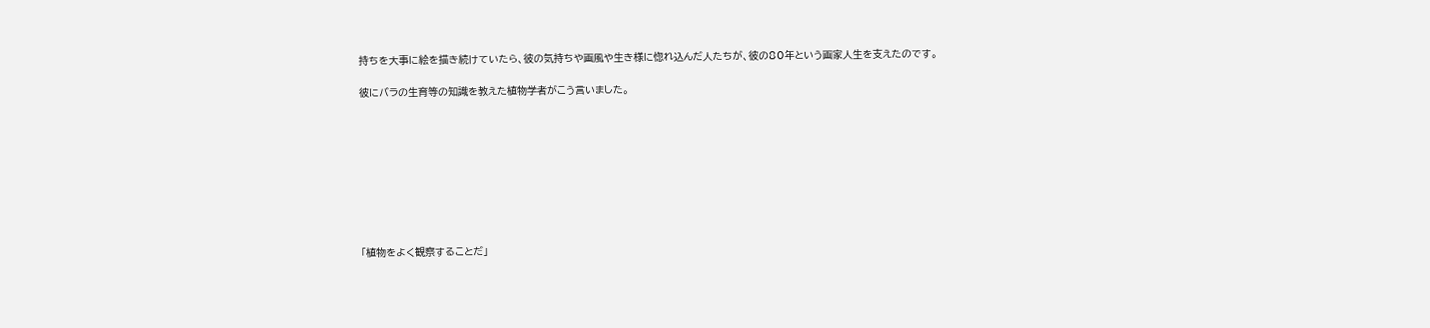持ちを大事に絵を描き続けていたら、彼の気持ちや画風や生き様に惚れ込んだ人たちが、彼の80年という画家人生を支えたのです。

彼にバラの生育等の知識を教えた植物学者がこう言いました。









「植物をよく観察することだ」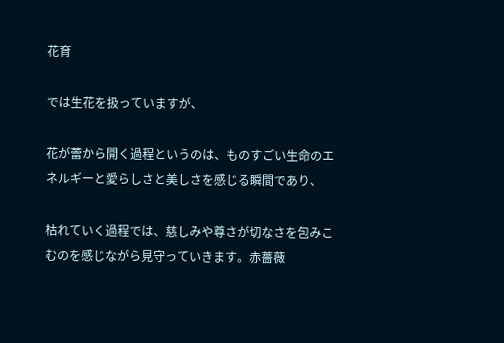花育

では生花を扱っていますが、

花が蕾から開く過程というのは、ものすごい生命のエネルギーと愛らしさと美しさを感じる瞬間であり、

枯れていく過程では、慈しみや尊さが切なさを包みこむのを感じながら見守っていきます。赤薔薇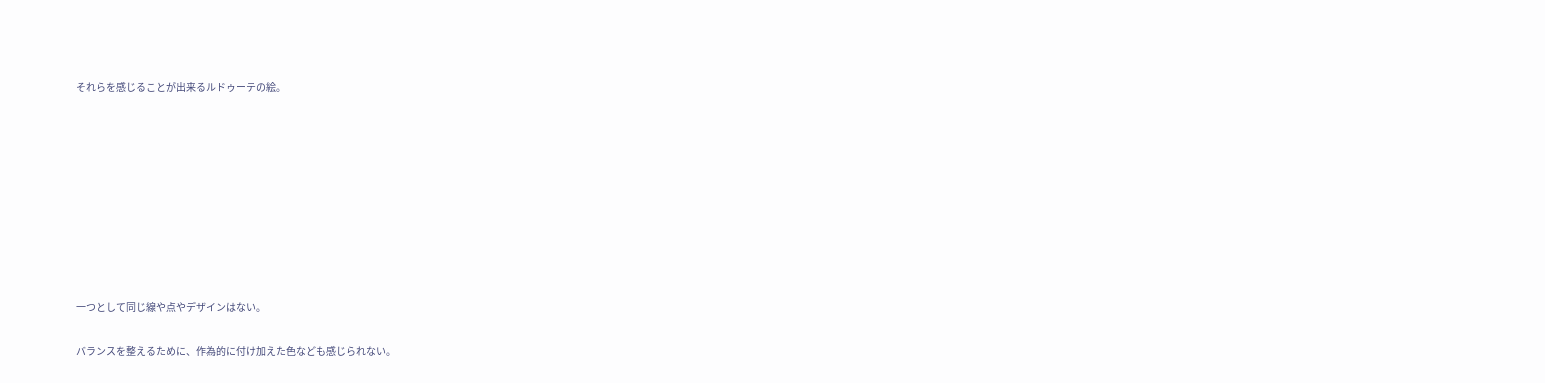それらを感じることが出来るルドゥーテの絵。









一つとして同じ線や点やデザインはない。

バランスを整えるために、作為的に付け加えた色なども感じられない。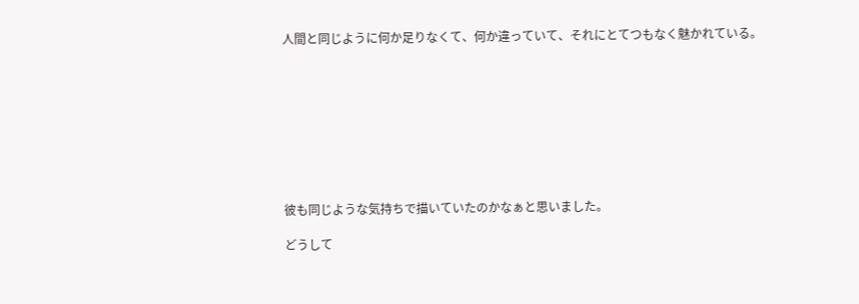人間と同じように何か足りなくて、何か違っていて、それにとてつもなく魅かれている。









彼も同じような気持ちで描いていたのかなぁと思いました。

どうして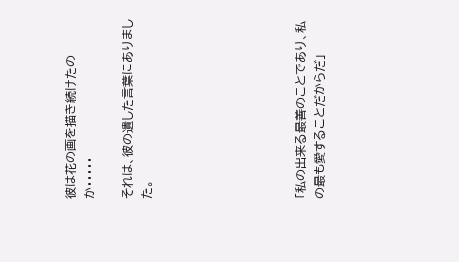彼は花の画を描き続けたのか・・・・・

それは、彼の遺した言葉にありました。







「私の出来る最善のことであり、私の最も愛することだからだ」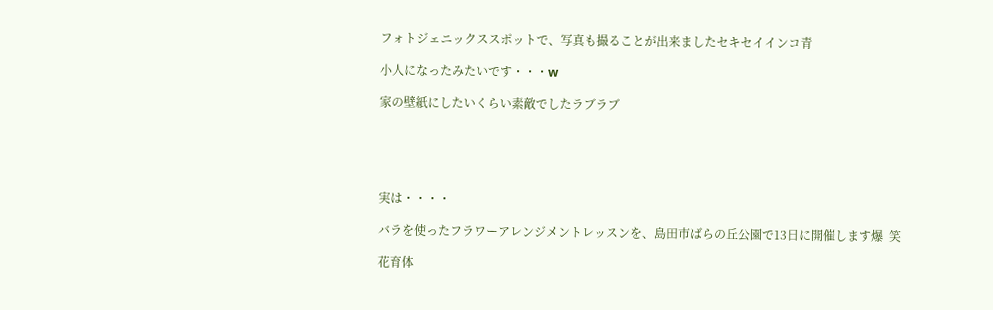フォトジェニックススポットで、写真も撮ることが出来ましたセキセイインコ青

小人になったみたいです・・・w

家の壁紙にしたいくらい素敵でしたラブラブ





実は・・・・

バラを使ったフラワーアレンジメントレッスンを、島田市ばらの丘公園で13日に開催します爆  笑

花育体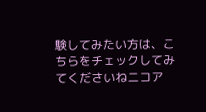験してみたい方は、こちらをチェックしてみてくださいねニコア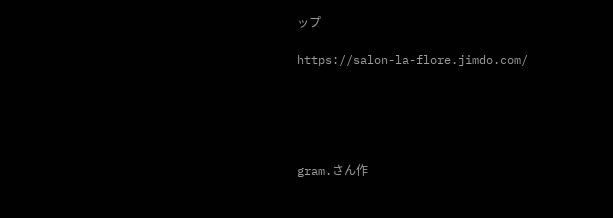ップ

https://salon-la-flore.jimdo.com/





gram.さん作